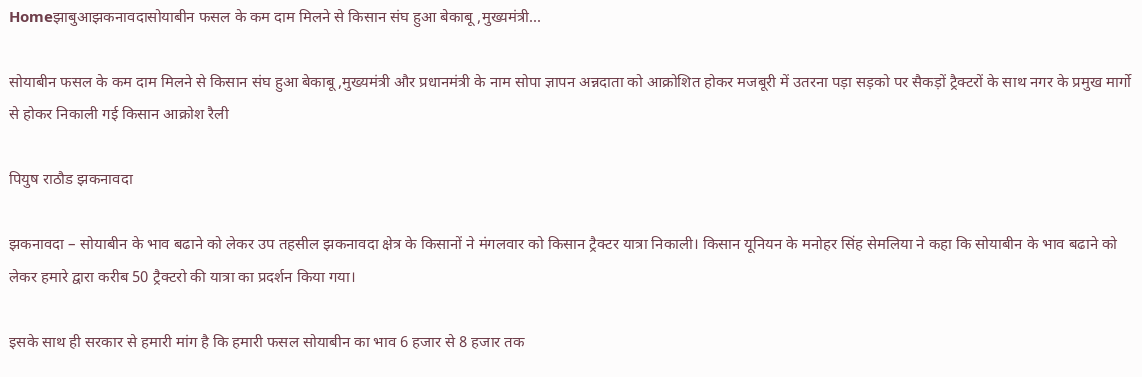Homeझाबुआझकनावदासोयाबीन फसल के कम दाम मिलने से किसान संघ हुआ बेकाबू ,मुख्यमंत्री...

सोयाबीन फसल के कम दाम मिलने से किसान संघ हुआ बेकाबू ,मुख्यमंत्री और प्रधानमंत्री के नाम सोपा ज्ञापन अन्नदाता को आक्रोशित होकर मजबूरी में उतरना पड़ा सड़को पर सैकड़ों ट्रैक्टरों के साथ नगर के प्रमुख मार्गो से होकर निकाली गई किसान आक्रोश रैली

पियुष राठौड झकनावदा

झकनावदा – सोयाबीन के भाव बढाने को लेकर उप तहसील झकनावदा क्षेत्र के किसानों ने मंगलवार को किसान ट्रैक्टर यात्रा निकाली। किसान यूनियन के मनोहर सिंह सेमलिया ने कहा कि सोयाबीन के भाव बढाने को लेकर हमारे द्वारा करीब 50 ट्रैक्टरो की यात्रा का प्रदर्शन किया गया।

इसके साथ ही सरकार से हमारी मांग है कि हमारी फसल सोयाबीन का भाव 6 हजार से 8 हजार तक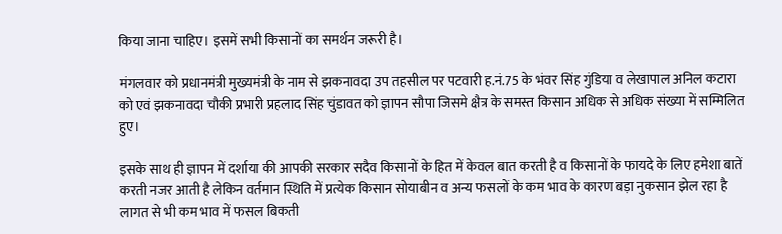किया जाना चाहिए। इसमें सभी किसानों का समर्थन जरूरी है।

मंगलवार को प्रधानमंत्री मुख्यमंत्री के नाम से झकनावदा उप तहसील पर पटवारी ह.नं.75 के भंवर सिंह गुंडिया व लेखापाल अनिल कटारा को एवं झकनावदा चौकी प्रभारी प्रहलाद सिंह चुंडावत को ज्ञापन सौपा जिसमे क्षैत्र के समस्त किसान अधिक से अधिक संख्या में सम्मिलित हुए।

इसके साथ ही ज्ञापन में दर्शाया की आपकी सरकार सदैव किसानों के हित में केवल बात करती है व किसानों के फायदे के लिए हमेशा बातें करती नजर आती है लेकिन वर्तमान स्थिति में प्रत्येक किसान सोयाबीन व अन्य फसलों के कम भाव के कारण बड़ा नुकसान झेल रहा है लागत से भी कम भाव में फसल बिकती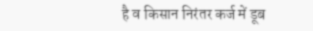है व किसान निरंतर कर्ज में डूब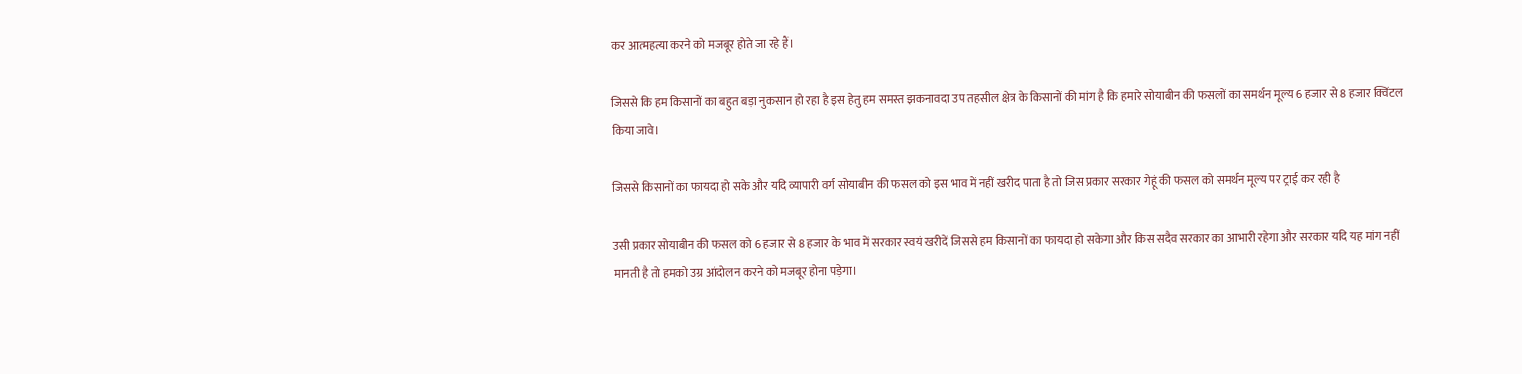कर आत्महत्या करने को मजबूर होते जा रहे हैं।

जिससे कि हम किसानों का बहुत बड़ा नुकसान हो रहा है इस हेतु हम समस्त झकनावदा उप तहसील क्षेत्र के किसानों की मांग है कि हमारे सोयाबीन की फसलों का समर्थन मूल्य 6 हजार से 8 हजार क्विंटल किया जावे।

जिससे किसानों का फायदा हो सके और यदि व्यापारी वर्ग सोयाबीन की फसल को इस भाव में नहीं खरीद पाता है तो जिस प्रकार सरकार गेहूं की फसल को समर्थन मूल्य पर ट्राई कर रही है

उसी प्रकार सोयाबीन की फसल को 6 हजार से 8 हजार के भाव में सरकार स्वयं खरीदें जिससे हम किसानों का फायदा हो सकेगा और किस सदैव सरकार का आभारी रहेगा और सरकार यदि यह मांग नहीं मानती है तो हमको उग्र आंदोलन करने को मजबूर होना पड़ेगा।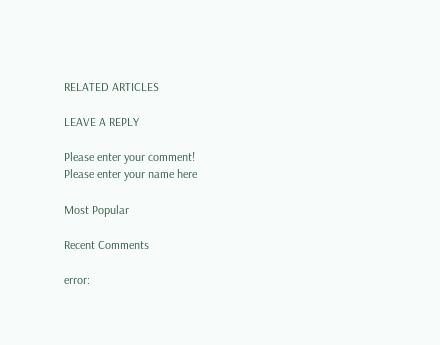RELATED ARTICLES

LEAVE A REPLY

Please enter your comment!
Please enter your name here

Most Popular

Recent Comments

error: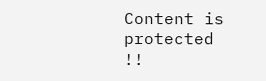Content is protected !!